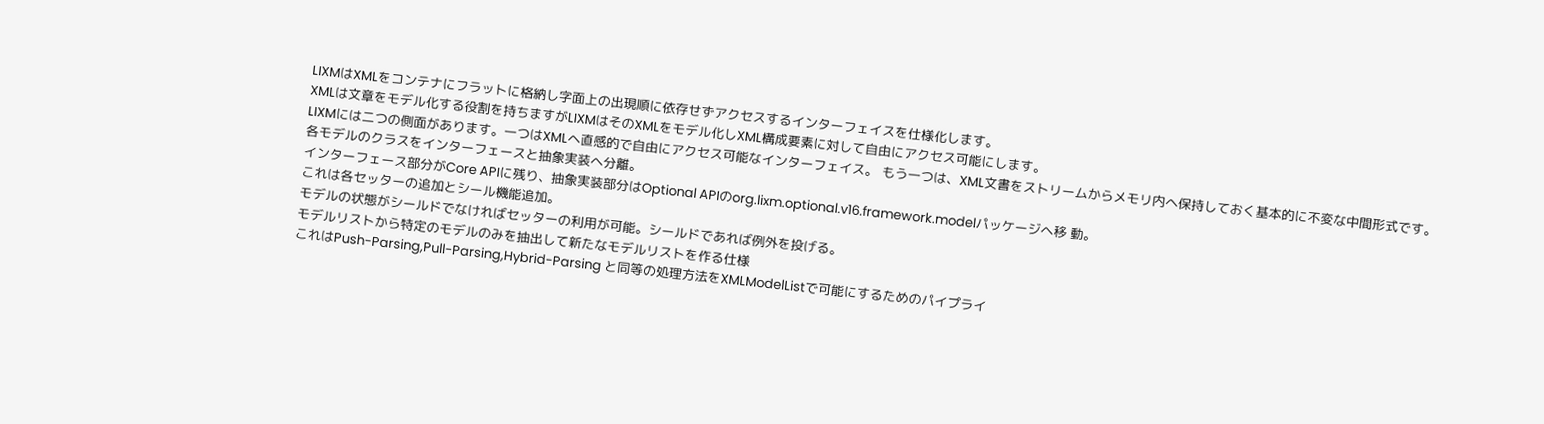LIXMはXMLをコンテナにフラットに格納し字面上の出現順に依存せずアクセスするインターフェイスを仕様化します。
XMLは文章をモデル化する役割を持ちますがLIXMはそのXMLをモデル化しXML構成要素に対して自由にアクセス可能にします。
LIXMには二つの側面があります。一つはXMLへ直感的で自由にアクセス可能なインターフェイス。 もう一つは、XML文書をストリームからメモリ内へ保持しておく基本的に不変な中間形式です。
各モデルのクラスをインターフェースと抽象実装へ分離。
インターフェース部分がCore APIに残り、抽象実装部分はOptional APIのorg.lixm.optional.v16.framework.modelパッケージへ移 動。
これは各セッターの追加とシール機能追加。
モデルの状態がシールドでなければセッターの利用が可能。シールドであれば例外を投げる。
モデルリストから特定のモデルのみを抽出して新たなモデルリストを作る仕様
これはPush-Parsing,Pull-Parsing,Hybrid-Parsing と同等の処理方法をXMLModelListで可能にするためのパイプライ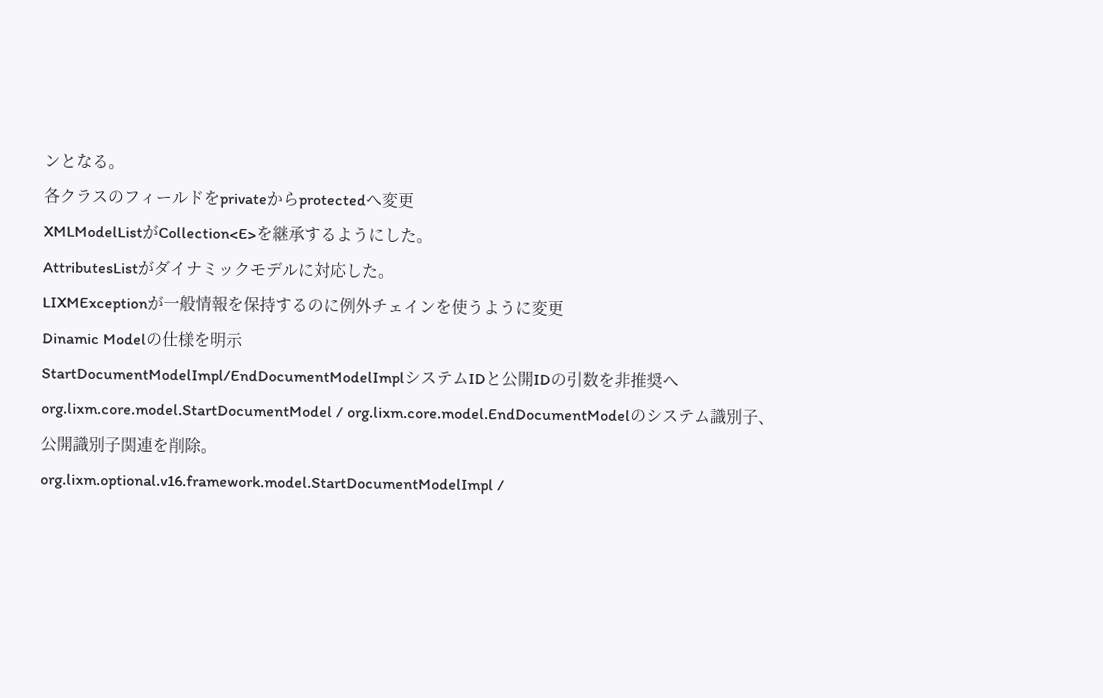ンとなる。
各クラスのフィールドをprivateからprotectedへ変更
XMLModelListがCollection<E>を継承するようにした。
AttributesListがダイナミックモデルに対応した。
LIXMExceptionが一般情報を保持するのに例外チェインを使うように変更
Dinamic Modelの仕様を明示
StartDocumentModelImpl/EndDocumentModelImplシステムIDと公開IDの引数を非推奨へ
org.lixm.core.model.StartDocumentModel / org.lixm.core.model.EndDocumentModelのシステム識別子、公開識別子関連を削除。
org.lixm.optional.v16.framework.model.StartDocumentModelImpl /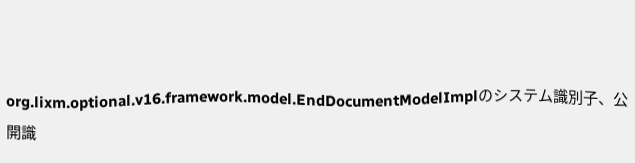org.lixm.optional.v16.framework.model.EndDocumentModelImplのシステム識別子、公開識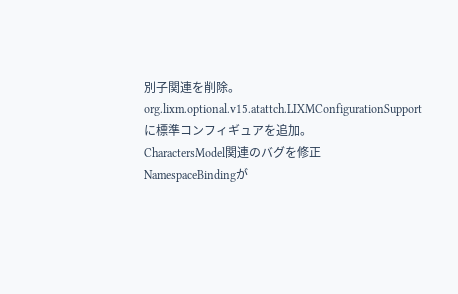別子関連を削除。
org.lixm.optional.v15.atattch.LIXMConfigurationSupportに標準コンフィギュアを追加。
CharactersModel関連のバグを修正
NamespaceBindingが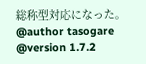総称型対応になった。
@author tasogare @version 1.7.2